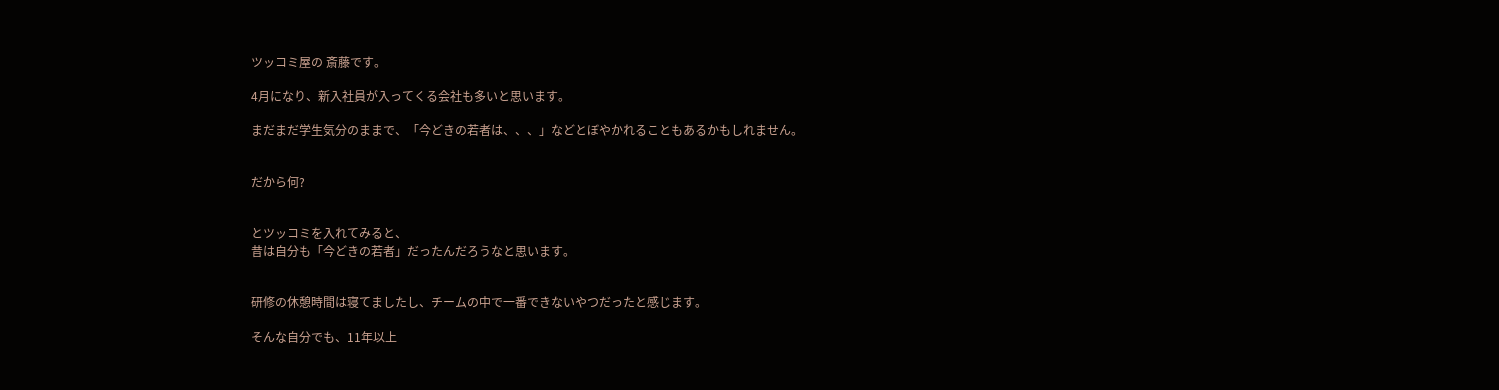ツッコミ屋の 斎藤です。

4月になり、新入社員が入ってくる会社も多いと思います。

まだまだ学生気分のままで、「今どきの若者は、、、」などとぼやかれることもあるかもしれません。


だから何?


とツッコミを入れてみると、
昔は自分も「今どきの若者」だったんだろうなと思います。


研修の休憩時間は寝てましたし、チームの中で一番できないやつだったと感じます。

そんな自分でも、11年以上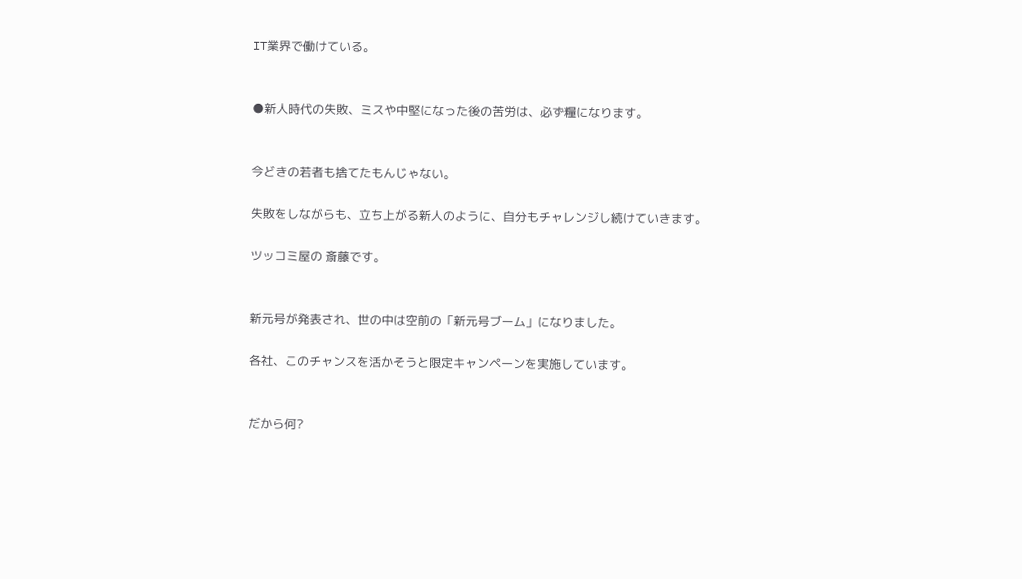IT業界で働けている。


●新人時代の失敗、ミスや中堅になった後の苦労は、必ず糧になります。


今どきの若者も捨てたもんじゃない。

失敗をしながらも、立ち上がる新人のように、自分もチャレンジし続けていきます。

ツッコミ屋の 斎藤です。


新元号が発表され、世の中は空前の「新元号ブーム」になりました。

各社、このチャンスを活かそうと限定キャンペーンを実施しています。


だから何?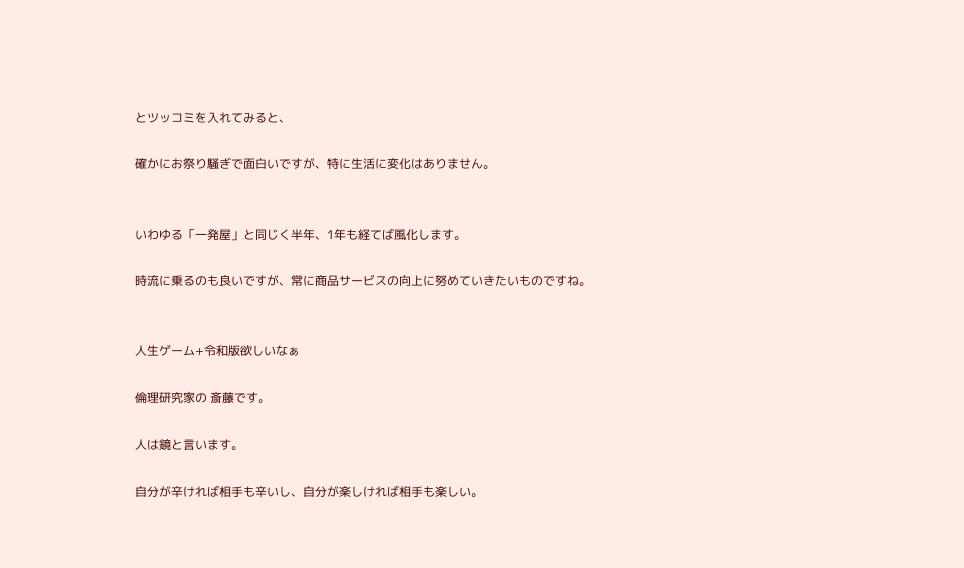とツッコミを入れてみると、

確かにお祭り騒ぎで面白いですが、特に生活に変化はありません。


いわゆる「一発屋」と同じく半年、1年も経てば風化します。

時流に乗るのも良いですが、常に商品サービスの向上に努めていきたいものですね。


人生ゲーム+令和版欲しいなぁ

倫理研究家の 斎藤です。

人は鏡と言います。

自分が辛ければ相手も辛いし、自分が楽しければ相手も楽しい。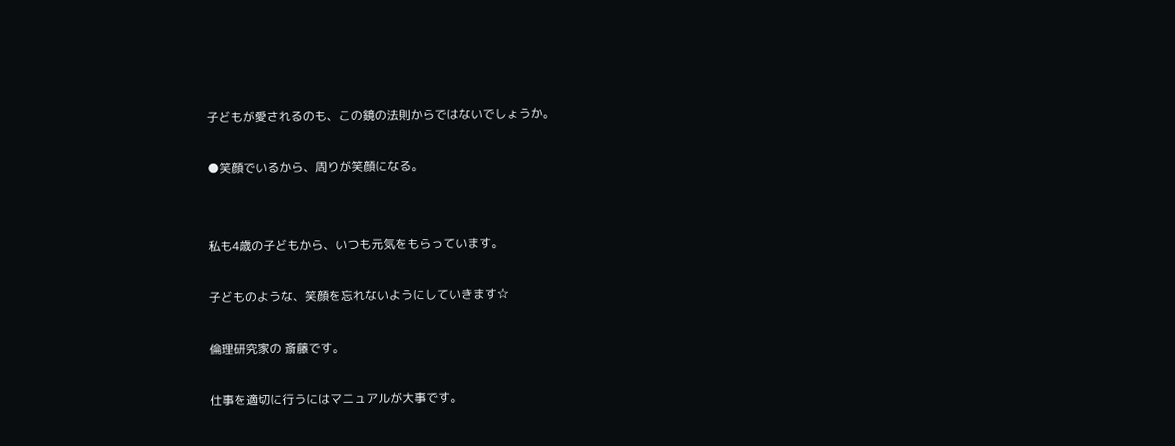子どもが愛されるのも、この鏡の法則からではないでしょうか。

●笑顔でいるから、周りが笑顔になる。


私も4歳の子どもから、いつも元気をもらっています。

子どものような、笑顔を忘れないようにしていきます☆

倫理研究家の 斎藤です。

仕事を適切に行うにはマニュアルが大事です。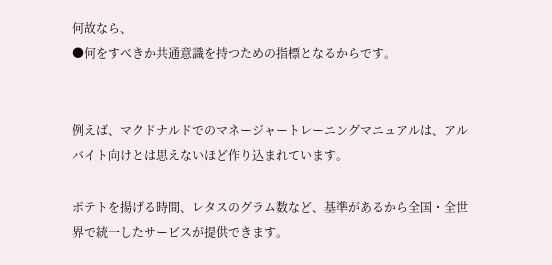何故なら、
●何をすべきか共通意識を持つための指標となるからです。


例えば、マクドナルドでのマネージャートレーニングマニュアルは、アルバイト向けとは思えないほど作り込まれています。

ポテトを揚げる時間、レタスのグラム数など、基準があるから全国・全世界で統一したサービスが提供できます。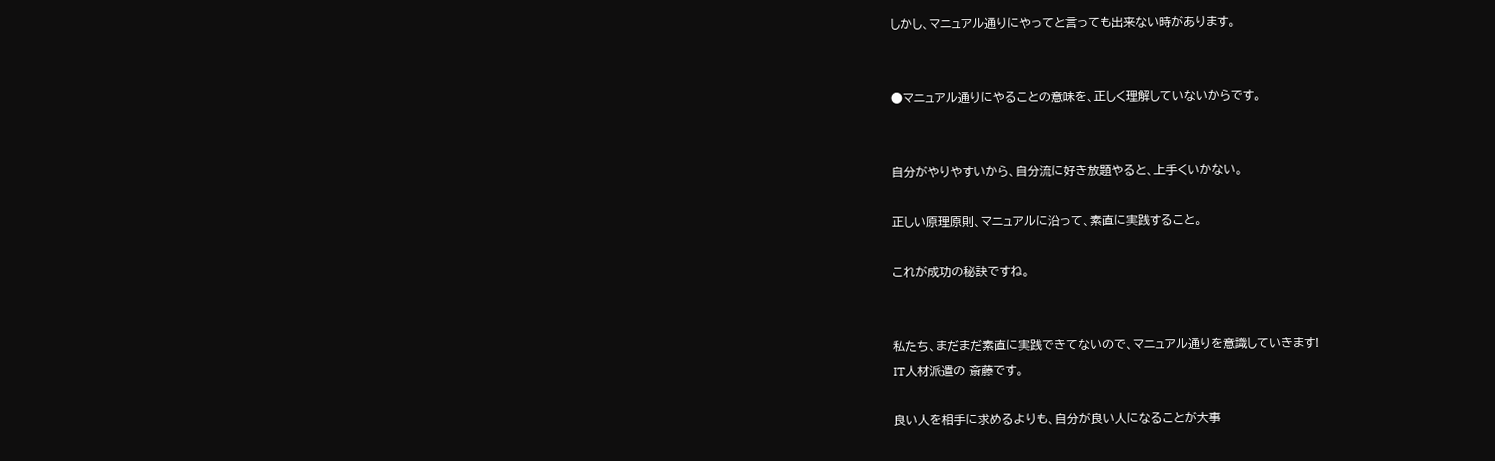しかし、マニュアル通りにやってと言っても出来ない時があります。


●マニュアル通りにやることの意味を、正しく理解していないからです。


自分がやりやすいから、自分流に好き放題やると、上手くいかない。

正しい原理原則、マニュアルに沿って、素直に実践すること。

これが成功の秘訣ですね。


私たち、まだまだ素直に実践できてないので、マニュアル通りを意識していきます!
IT人材派遣の 斎藤です。

良い人を相手に求めるよりも、自分が良い人になることが大事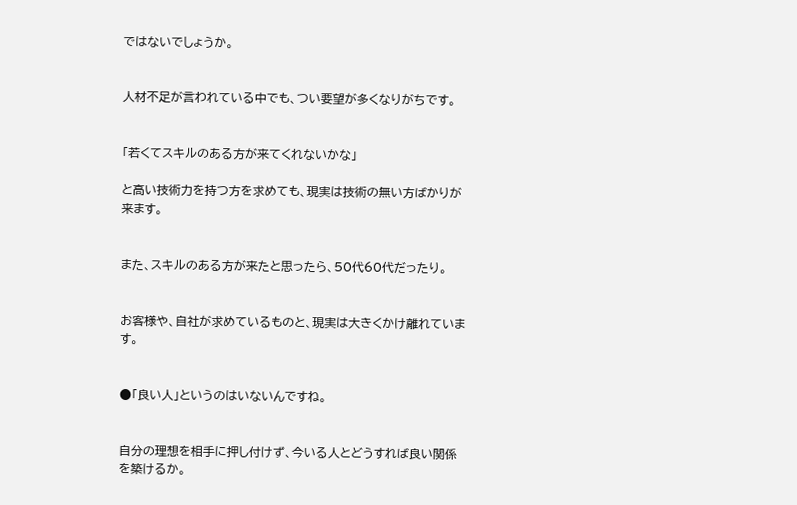ではないでしょうか。


人材不足が言われている中でも、つい要望が多くなりがちです。


「若くてスキルのある方が来てくれないかな」

と高い技術力を持つ方を求めても、現実は技術の無い方ばかりが来ます。


また、スキルのある方が来たと思ったら、50代60代だったり。


お客様や、自社が求めているものと、現実は大きくかけ離れています。


●「良い人」というのはいないんですね。


自分の理想を相手に押し付けず、今いる人とどうすれば良い関係を築けるか。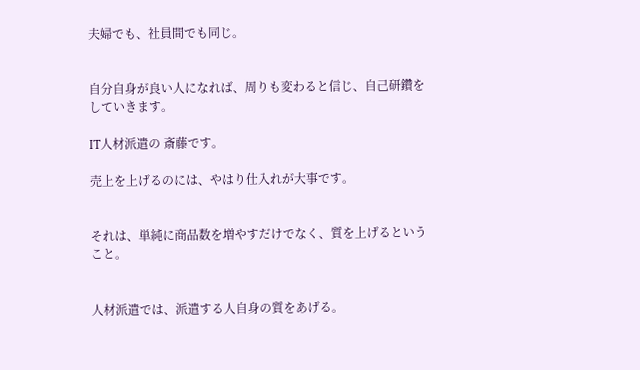夫婦でも、社員間でも同じ。


自分自身が良い人になれば、周りも変わると信じ、自己研鑽をしていきます。

IT人材派遣の 斎藤です。

売上を上げるのには、やはり仕入れが大事です。


それは、単純に商品数を増やすだけでなく、質を上げるということ。


人材派遣では、派遣する人自身の質をあげる。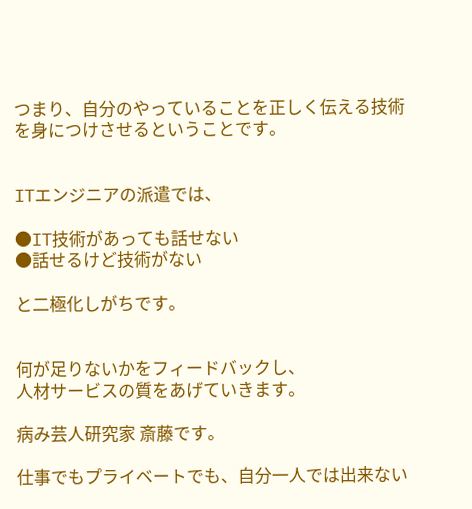つまり、自分のやっていることを正しく伝える技術を身につけさせるということです。


ITエンジニアの派遣では、

●IT技術があっても話せない
●話せるけど技術がない

と二極化しがちです。


何が足りないかをフィードバックし、
人材サービスの質をあげていきます。

病み芸人研究家 斎藤です。

仕事でもプライベートでも、自分一人では出来ない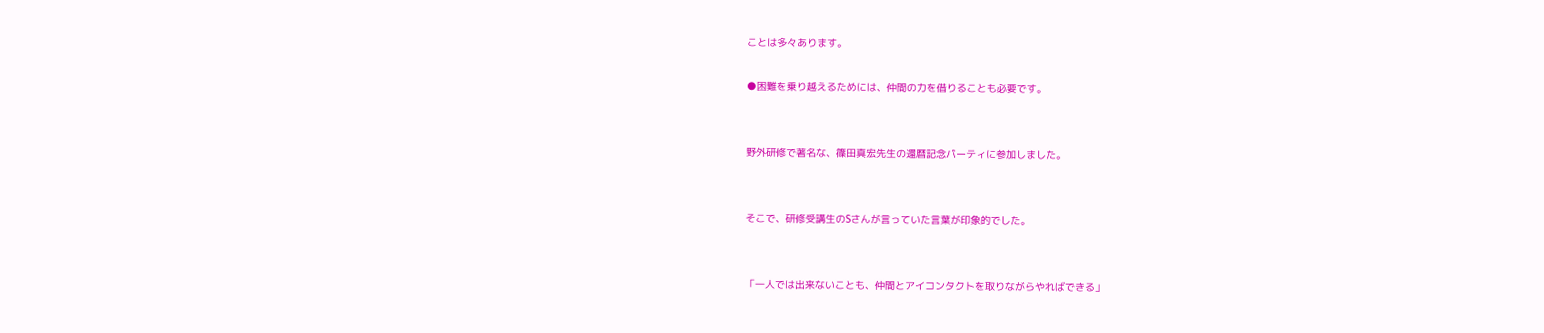ことは多々あります。

●困難を乗り越えるためには、仲間の力を借りることも必要です。


野外研修で著名な、篠田真宏先生の還暦記念パーティに参加しました。


そこで、研修受講生のSさんが言っていた言葉が印象的でした。


「一人では出来ないことも、仲間とアイコンタクトを取りながらやればできる」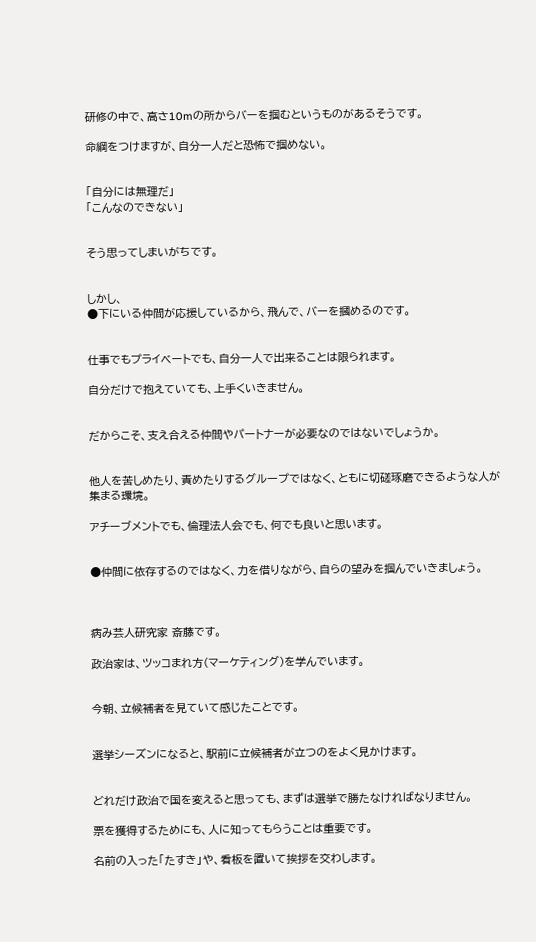研修の中で、高さ10mの所からバーを掴むというものがあるそうです。

命綱をつけますが、自分一人だと恐怖で掴めない。


「自分には無理だ」
「こんなのできない」


そう思ってしまいがちです。


しかし、
●下にいる仲間が応援しているから、飛んで、バーを摑めるのです。


仕事でもプライベートでも、自分一人で出来ることは限られます。

自分だけで抱えていても、上手くいきません。


だからこそ、支え合える仲間やパートナーが必要なのではないでしょうか。


他人を苦しめたり、責めたりするグループではなく、ともに切磋琢磨できるような人が集まる環境。

アチーブメントでも、倫理法人会でも、何でも良いと思います。


●仲間に依存するのではなく、力を借りながら、自らの望みを掴んでいきましょう。



病み芸人研究家 斎藤です。

政治家は、ツッコまれ方(マーケティング)を学んでいます。


今朝、立候補者を見ていて感じたことです。


選挙シーズンになると、駅前に立候補者が立つのをよく見かけます。


どれだけ政治で国を変えると思っても、まずは選挙で勝たなければなりません。

票を獲得するためにも、人に知ってもらうことは重要です。

名前の入った「たすき」や、看板を置いて挨拶を交わします。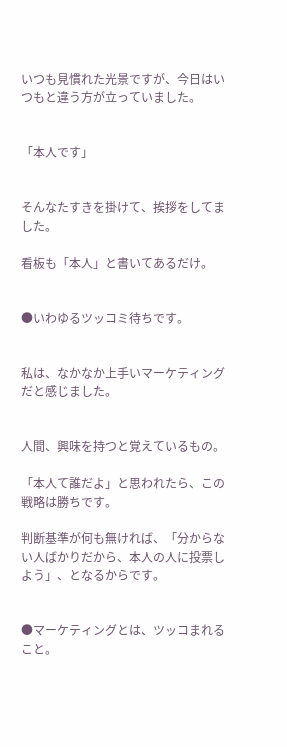いつも見慣れた光景ですが、今日はいつもと違う方が立っていました。


「本人です」


そんなたすきを掛けて、挨拶をしてました。

看板も「本人」と書いてあるだけ。


●いわゆるツッコミ待ちです。


私は、なかなか上手いマーケティングだと感じました。


人間、興味を持つと覚えているもの。

「本人て誰だよ」と思われたら、この戦略は勝ちです。

判断基準が何も無ければ、「分からない人ばかりだから、本人の人に投票しよう」、となるからです。


●マーケティングとは、ツッコまれること。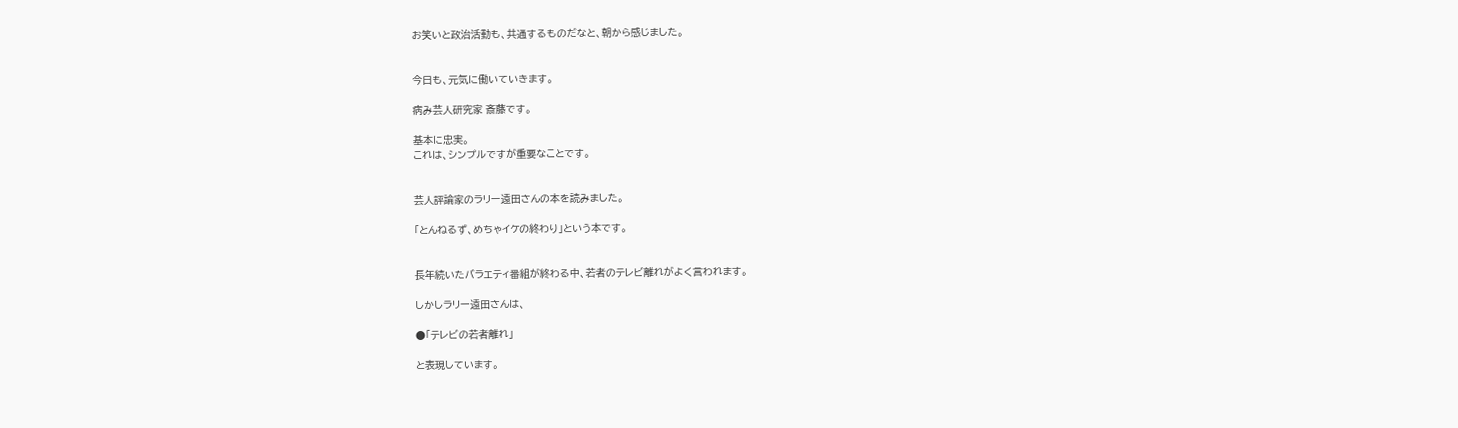お笑いと政治活動も、共通するものだなと、朝から感じました。


今日も、元気に働いていきます。

病み芸人研究家 斎藤です。

基本に忠実。
これは、シンプルですが重要なことです。


芸人評論家のラリー遠田さんの本を読みました。

「とんねるず、めちゃイケの終わり」という本です。


長年続いたバラエティ番組が終わる中、若者のテレビ離れがよく言われます。

しかしラリー遠田さんは、

●「テレビの若者離れ」

と表現しています。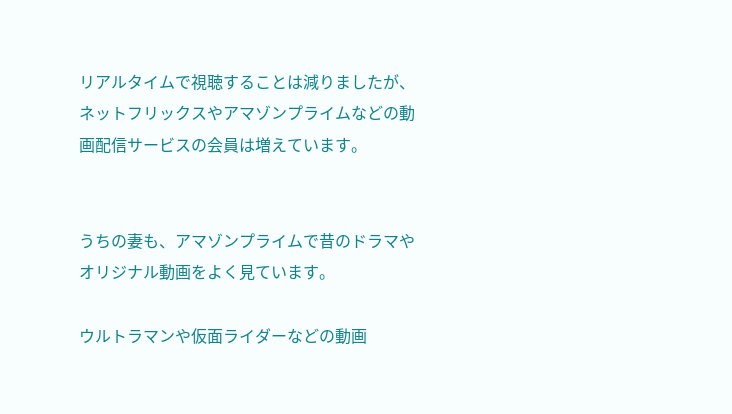リアルタイムで視聴することは減りましたが、ネットフリックスやアマゾンプライムなどの動画配信サービスの会員は増えています。


うちの妻も、アマゾンプライムで昔のドラマやオリジナル動画をよく見ています。

ウルトラマンや仮面ライダーなどの動画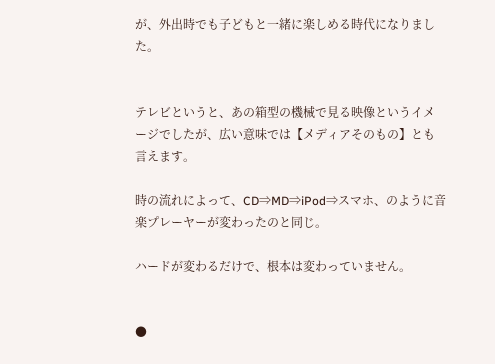が、外出時でも子どもと一緒に楽しめる時代になりました。


テレビというと、あの箱型の機械で見る映像というイメージでしたが、広い意味では【メディアそのもの】とも言えます。

時の流れによって、CD⇒MD⇒iPod⇒スマホ、のように音楽プレーヤーが変わったのと同じ。

ハードが変わるだけで、根本は変わっていません。


●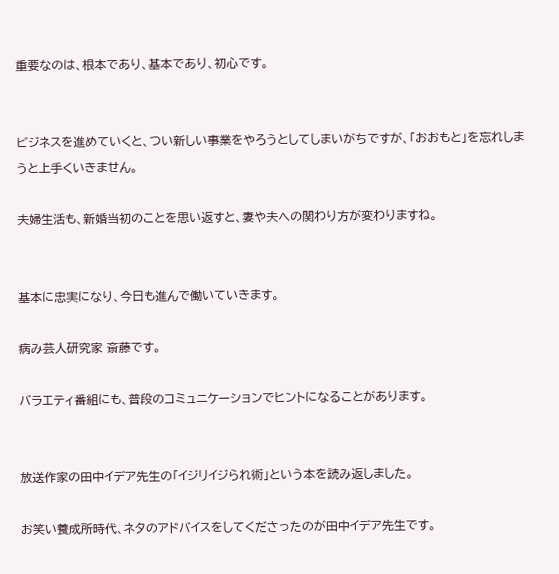重要なのは、根本であり、基本であり、初心です。


ビジネスを進めていくと、つい新しい事業をやろうとしてしまいがちですが、「おおもと」を忘れしまうと上手くいきません。

夫婦生活も、新婚当初のことを思い返すと、妻や夫への関わり方が変わりますね。


基本に忠実になり、今日も進んで働いていきます。

病み芸人研究家 斎藤です。

バラエティ番組にも、普段のコミュニケーションでヒントになることがあります。


放送作家の田中イデア先生の「イジリイジられ術」という本を読み返しました。

お笑い養成所時代、ネタのアドバイスをしてくださったのが田中イデア先生です。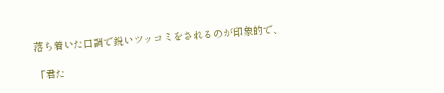落ち着いた口調で鋭いツッコミをされるのが印象的で、

「君た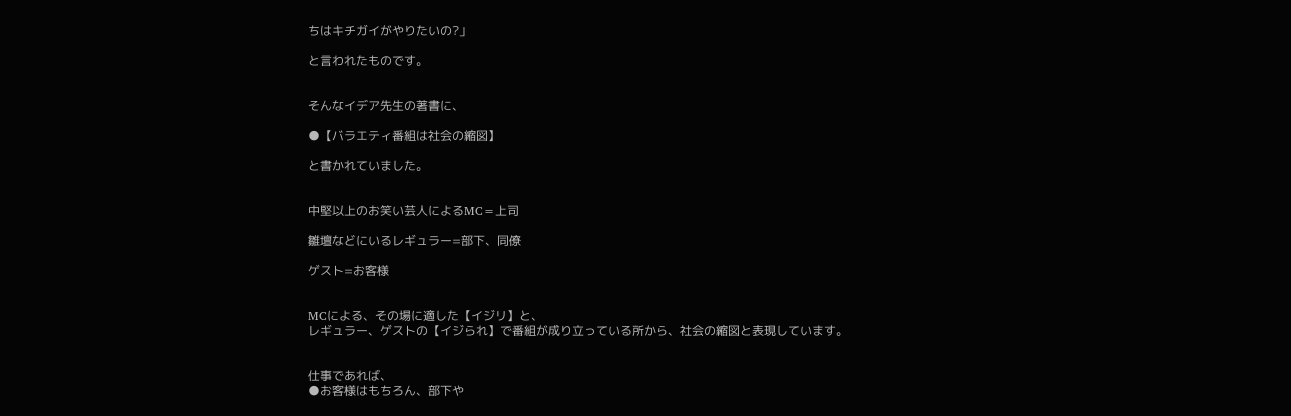ちはキチガイがやりたいの?」

と言われたものです。


そんなイデア先生の著書に、

●【バラエティ番組は社会の縮図】

と書かれていました。


中堅以上のお笑い芸人によるMC=上司

雛壇などにいるレギュラー=部下、同僚

ゲスト=お客様


MCによる、その場に適した【イジリ】と、
レギュラー、ゲストの【イジられ】で番組が成り立っている所から、社会の縮図と表現しています。


仕事であれば、
●お客様はもちろん、部下や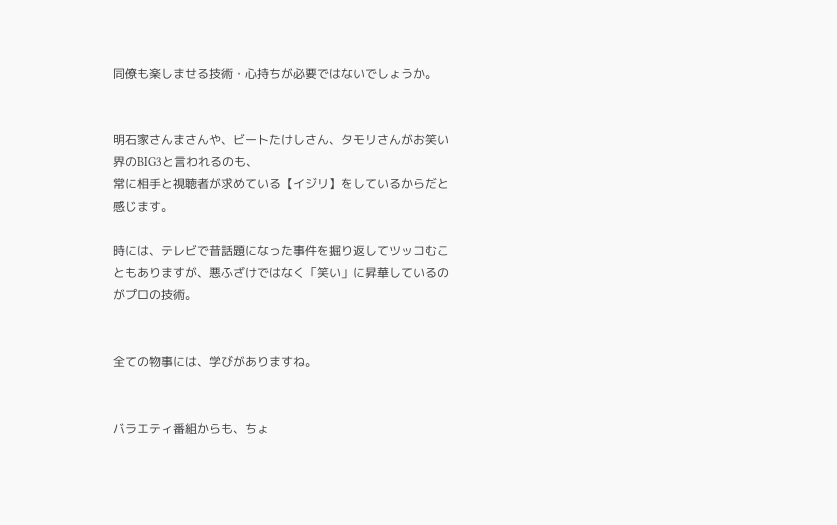同僚も楽しませる技術・心持ちが必要ではないでしょうか。


明石家さんまさんや、ビートたけしさん、タモリさんがお笑い界のBIG3と言われるのも、
常に相手と視聴者が求めている【イジリ】をしているからだと感じます。

時には、テレビで昔話題になった事件を掘り返してツッコむこともありますが、悪ふざけではなく「笑い」に昇華しているのがプロの技術。


全ての物事には、学びがありますね。


バラエティ番組からも、ちょ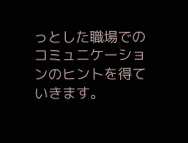っとした職場でのコミュニケーションのヒントを得ていきます。